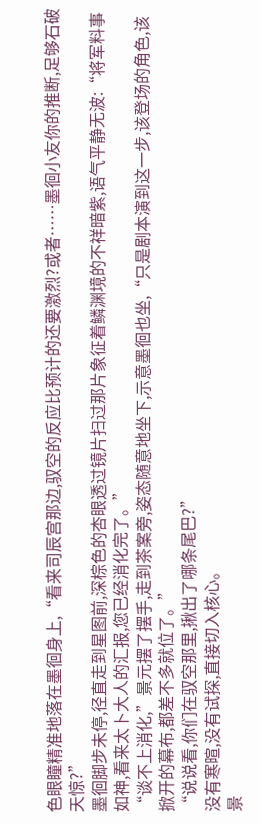色眼瞳精准地落在墨徊身上,“看来司辰宫那边,驭空的反应比预计的还要激烈?或者……墨徊小友你的推断,足够石破天惊?”
墨徊脚步未停,径直走到星图前,深棕色的杏眼透过镜片扫过那片象征着鳞渊境的不祥暗紫,语气平静无波:“将军料事如神,看来太卜大人的汇报,您已经消化完了。”
“谈不上消化,”景元摆了摆手,走到茶案旁,姿态随意地坐下,示意墨徊也坐,“只是剧本演到这一步,该登场的角色,该掀开的幕布,都差不多就位了。”
“说说看,你们在驭空那里,揪出了哪条尾巴?”
没有寒暄,没有试探,直接切入核心。
景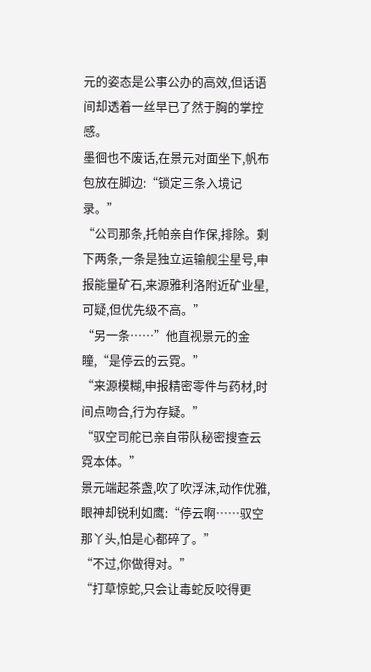元的姿态是公事公办的高效,但话语间却透着一丝早已了然于胸的掌控感。
墨徊也不废话,在景元对面坐下,帆布包放在脚边:“锁定三条入境记录。”
“公司那条,托帕亲自作保,排除。剩下两条,一条是独立运输舰尘星号,申报能量矿石,来源雅利洛附近矿业星,可疑,但优先级不高。”
“另一条……”他直视景元的金瞳,“是停云的云霓。”
“来源模糊,申报精密零件与药材,时间点吻合,行为存疑。”
“驭空司舵已亲自带队秘密搜查云霓本体。”
景元端起茶盏,吹了吹浮沫,动作优雅,眼神却锐利如鹰:“停云啊……驭空那丫头,怕是心都碎了。”
“不过,你做得对。”
“打草惊蛇,只会让毒蛇反咬得更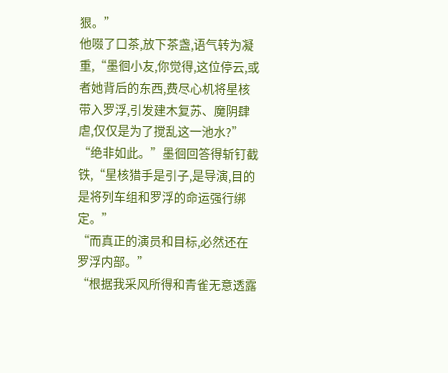狠。”
他啜了口茶,放下茶盏,语气转为凝重,“墨徊小友,你觉得,这位停云,或者她背后的东西,费尽心机将星核带入罗浮,引发建木复苏、魔阴肆虐,仅仅是为了搅乱这一池水?”
“绝非如此。”墨徊回答得斩钉截铁,“星核猎手是引子,是导演,目的是将列车组和罗浮的命运强行绑定。”
“而真正的演员和目标,必然还在罗浮内部。”
“根据我采风所得和青雀无意透露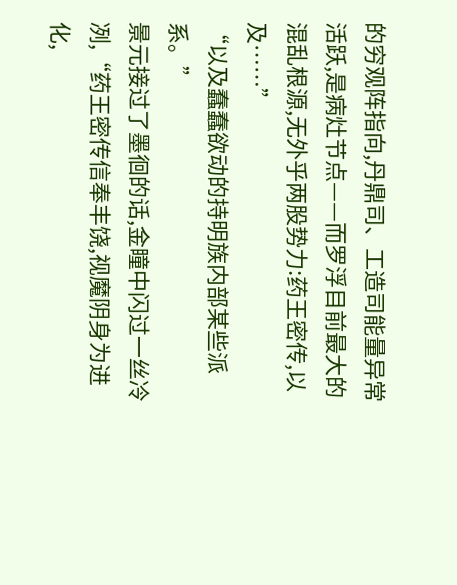的穷观阵指向,丹鼎司、工造司能量异常活跃,是病灶节点——而罗浮目前最大的混乱根源,无外乎两股势力:药王密传,以及……”
“以及蠢蠢欲动的持明族内部某些派系。”
景元接过了墨徊的话,金瞳中闪过一丝冷冽,“药王密传信奉丰饶,视魔阴身为进化,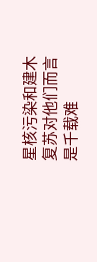星核污染和建木复苏对他们而言是千载难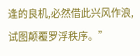逢的良机,必然借此兴风作浪,试图颠覆罗浮秩序。”